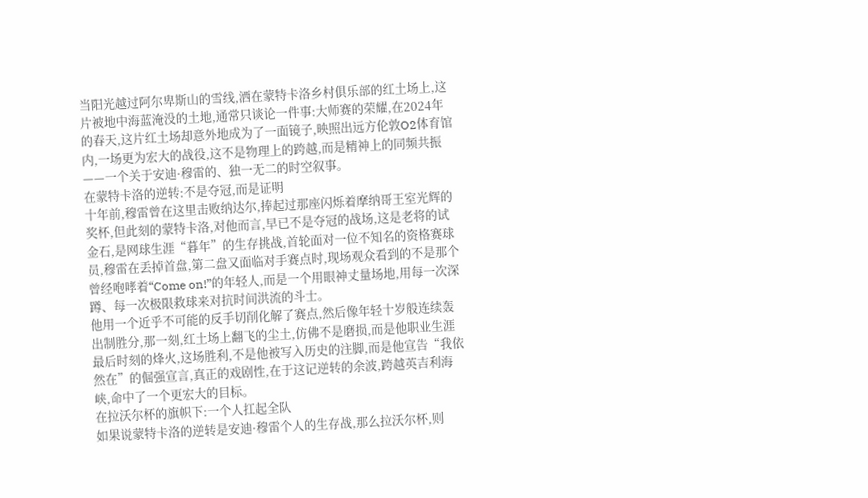当阳光越过阿尔卑斯山的雪线,洒在蒙特卡洛乡村俱乐部的红土场上,这片被地中海蓝淹没的土地,通常只谈论一件事:大师赛的荣耀,在2024年的春天,这片红土场却意外地成为了一面镜子,映照出远方伦敦O2体育馆内,一场更为宏大的战役,这不是物理上的跨越,而是精神上的同频共振——一个关于安迪·穆雷的、独一无二的时空叙事。
在蒙特卡洛的逆转:不是夺冠,而是证明
十年前,穆雷曾在这里击败纳达尔,捧起过那座闪烁着摩纳哥王室光辉的奖杯,但此刻的蒙特卡洛,对他而言,早已不是夺冠的战场,这是老将的试金石,是网球生涯“暮年”的生存挑战,首轮面对一位不知名的资格赛球员,穆雷在丢掉首盘,第二盘又面临对手赛点时,现场观众看到的不是那个曾经咆哮着“Come on!”的年轻人,而是一个用眼神丈量场地,用每一次深蹲、每一次极限救球来对抗时间洪流的斗士。
他用一个近乎不可能的反手切削化解了赛点,然后像年轻十岁般连续轰出制胜分,那一刻,红土场上翻飞的尘土,仿佛不是磨损,而是他职业生涯最后时刻的烽火,这场胜利,不是他被写入历史的注脚,而是他宣告“我依然在”的倔强宣言,真正的戏剧性,在于这记逆转的余波,跨越英吉利海峡,命中了一个更宏大的目标。
在拉沃尔杯的旗帜下:一个人扛起全队
如果说蒙特卡洛的逆转是安迪·穆雷个人的生存战,那么拉沃尔杯,则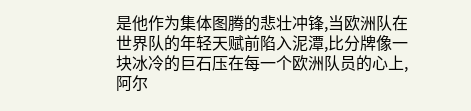是他作为集体图腾的悲壮冲锋,当欧洲队在世界队的年轻天赋前陷入泥潭,比分牌像一块冰冷的巨石压在每一个欧洲队员的心上,阿尔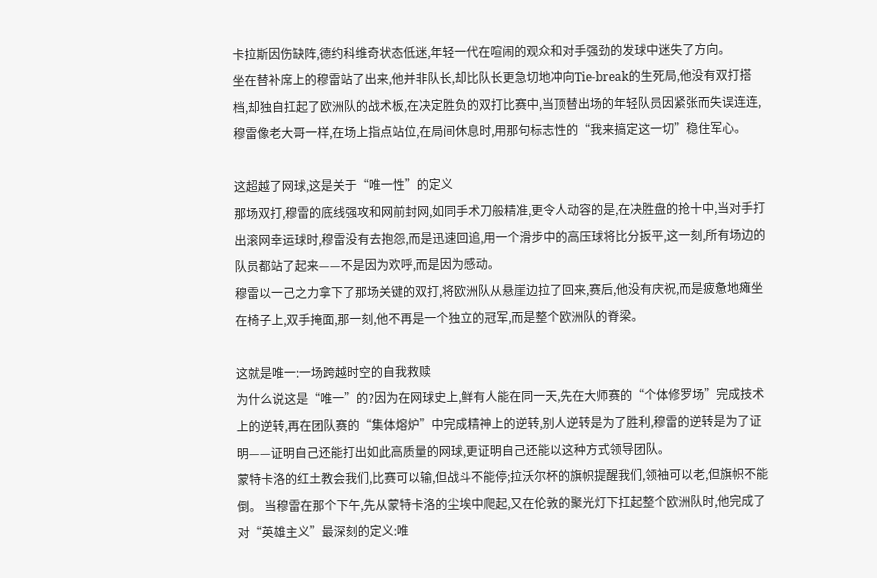卡拉斯因伤缺阵,德约科维奇状态低迷,年轻一代在喧闹的观众和对手强劲的发球中迷失了方向。
坐在替补席上的穆雷站了出来,他并非队长,却比队长更急切地冲向Tie-break的生死局,他没有双打搭档,却独自扛起了欧洲队的战术板,在决定胜负的双打比赛中,当顶替出场的年轻队员因紧张而失误连连,穆雷像老大哥一样,在场上指点站位,在局间休息时,用那句标志性的“我来搞定这一切”稳住军心。

这超越了网球,这是关于“唯一性”的定义
那场双打,穆雷的底线强攻和网前封网,如同手术刀般精准,更令人动容的是,在决胜盘的抢十中,当对手打出滚网幸运球时,穆雷没有去抱怨,而是迅速回追,用一个滑步中的高压球将比分扳平,这一刻,所有场边的队员都站了起来——不是因为欢呼,而是因为感动。
穆雷以一己之力拿下了那场关键的双打,将欧洲队从悬崖边拉了回来,赛后,他没有庆祝,而是疲惫地瘫坐在椅子上,双手掩面,那一刻,他不再是一个独立的冠军,而是整个欧洲队的脊梁。

这就是唯一:一场跨越时空的自我救赎
为什么说这是“唯一”的?因为在网球史上,鲜有人能在同一天,先在大师赛的“个体修罗场”完成技术上的逆转,再在团队赛的“集体熔炉”中完成精神上的逆转,别人逆转是为了胜利,穆雷的逆转是为了证明——证明自己还能打出如此高质量的网球,更证明自己还能以这种方式领导团队。
蒙特卡洛的红土教会我们,比赛可以输,但战斗不能停;拉沃尔杯的旗帜提醒我们,领袖可以老,但旗帜不能倒。 当穆雷在那个下午,先从蒙特卡洛的尘埃中爬起,又在伦敦的聚光灯下扛起整个欧洲队时,他完成了对“英雄主义”最深刻的定义:唯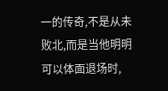一的传奇,不是从未败北,而是当他明明可以体面退场时,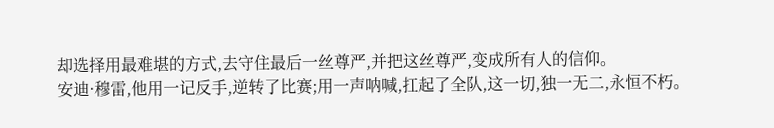却选择用最难堪的方式,去守住最后一丝尊严,并把这丝尊严,变成所有人的信仰。
安迪·穆雷,他用一记反手,逆转了比赛;用一声呐喊,扛起了全队,这一切,独一无二,永恒不朽。